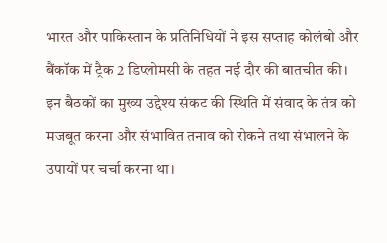भारत और पाकिस्तान के प्रतिनिधियों ने इस सप्ताह कोलंबो और बैंकॉक में ट्रैक 2 डिप्लोमसी के तहत नई दौर की बातचीत की। इन बैठकों का मुख्य उद्देश्य संकट की स्थिति में संवाद के तंत्र को मजबूत करना और संभावित तनाव को रोकने तथा संभालने के उपायों पर चर्चा करना था।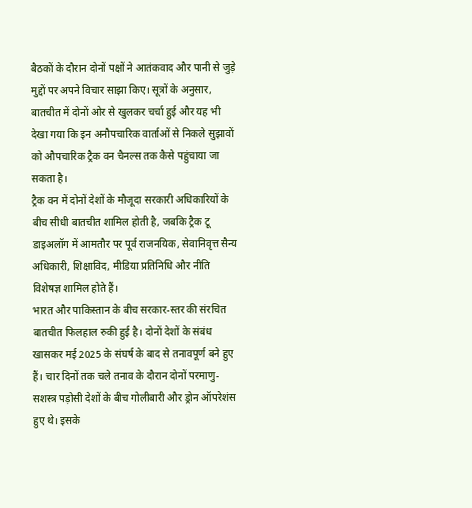बैठकों के दौरान दोनों पक्षों ने आतंकवाद और पानी से जुड़े मुद्दों पर अपने विचार साझा किए। सूत्रों के अनुसार, बातचीत में दोनों ओर से खुलकर चर्चा हुई और यह भी देखा गया कि इन अनौपचारिक वार्ताओं से निकले सुझावों को औपचारिक ट्रैक वन चैनल्स तक कैसे पहुंचाया जा सकता है।
ट्रैक वन में दोनों देशों के मौजूदा सरकारी अधिकारियों के बीच सीधी बातचीत शामिल होती है, जबकि ट्रैक टू डाइअलॉग में आमतौर पर पूर्व राजनयिक, सेवानिवृत्त सैन्य अधिकारी, शिक्षाविद, मीडिया प्रतिनिधि और नीति विशेषज्ञ शामिल होते हैं।
भारत और पाकिस्तान के बीच सरकार-स्तर की संरचित बातचीत फिलहाल रुकी हुई है। दोनों देशों के संबंध खासकर मई 2025 के संघर्ष के बाद से तनावपूर्ण बने हुए हैं। चार दिनों तक चले तनाव के दौरान दोनों परमाणु-सशस्त्र पड़ोसी देशों के बीच गोलीबारी और ड्रोन ऑपरेशंस हुए थे। इसके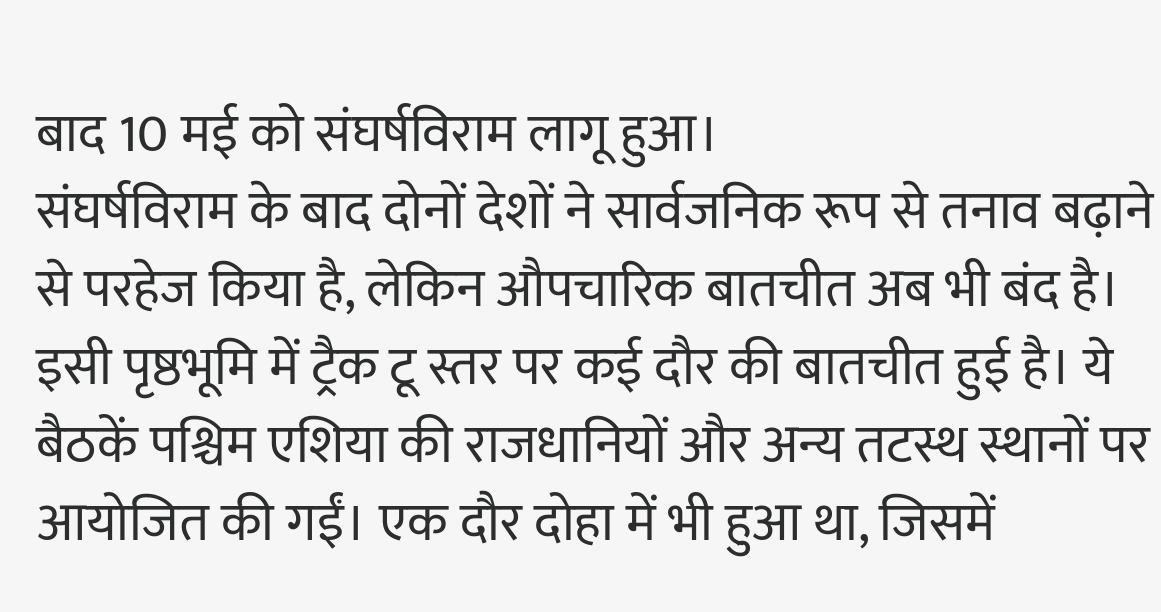बाद 10 मई को संघर्षविराम लागू हुआ।
संघर्षविराम के बाद दोनों देशों ने सार्वजनिक रूप से तनाव बढ़ाने से परहेज किया है, लेकिन औपचारिक बातचीत अब भी बंद है।
इसी पृष्ठभूमि में ट्रैक टू स्तर पर कई दौर की बातचीत हुई है। ये बैठकें पश्चिम एशिया की राजधानियों और अन्य तटस्थ स्थानों पर आयोजित की गईं। एक दौर दोहा में भी हुआ था, जिसमें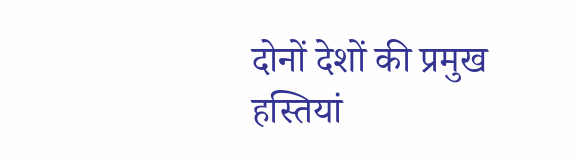दोनों देशों की प्रमुख हस्तियां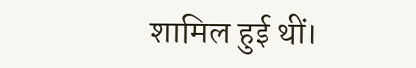शामिल हुई थीं।